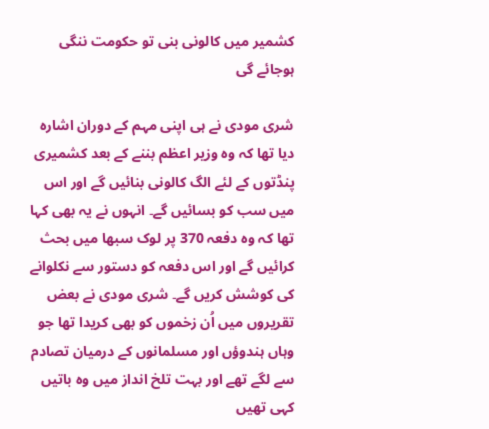کشمیر میں کالونی بنی تو حکومت ننگی ہوجائے گی

شری مودی نے ہی اپنی مہم کے دوران اشارہ دیا تھا کہ وہ وزیر اعظم بننے کے بعد کشمیری پنڈتوں کے لئے الگ کالونی بنائیں گے اور اس میں سب کو بسائیں گے۔ انہوں نے یہ بھی کہا تھا کہ وہ دفعہ 370 پر لوک سبھا میں بحث کرائیں گے اور اس دفعہ کو دستور سے نکلوانے کی کوشش کریں گے۔ شری مودی نے بعض تقریروں میں اُن زخموں کو بھی کریدا تھا جو وہاں ہندوؤں اور مسلمانوں کے درمیان تصادم سے لگے تھے اور بہت تلخ انداز میں وہ باتیں کہی تھیں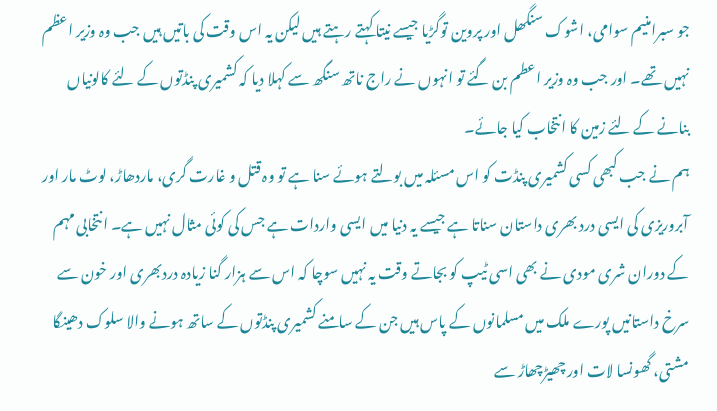جو سبرامنیم سوامی، اشوک سنگھل اور پروین توگڑیا جیسے نیتا کہتے رہتے ہیں لیکن یہ اس وقت کی باتیں ہیں جب وہ وزیر اعظم نہیں تھے۔ اور جب وہ وزیر اعطم بن گئے تو انہوں نے راج ناتھ سنگھ سے کہلا دیا کہ کشمیری پنڈتوں کے لئے کالونیاں بنانے کے لئے زمین کا انتخاب کیا جائے۔
ہم نے جب کبھی کسی کشمیری پنڈت کو اس مسئلہ میں بولتے ہوئے سنا ہے تو وہ قتل و غارت گری، ماردھاڑ، لوٹ مار اور آبروریزی کی ایسی درد بھری داستان سناتا ہے جیسے یہ دنیا میں ایسی واردات ہے جس کی کوئی مثال نہیں ہے۔ انتخابی مہم کے دوران شری مودی نے بھی اسی ٹیپ کو بجاتے وقت یہ نہیں سوچا کہ اس سے ہزار گنا زیادہ دردبھری اور خون سے سرخ داستانیں پورے ملک میں مسلمانوں کے پاس ہیں جن کے سامنے کشمیری پنڈتوں کے ساتھ ہونے والا سلوک دھینگا مشتی، گھونسا لات اور چھیڑچھاڑ سے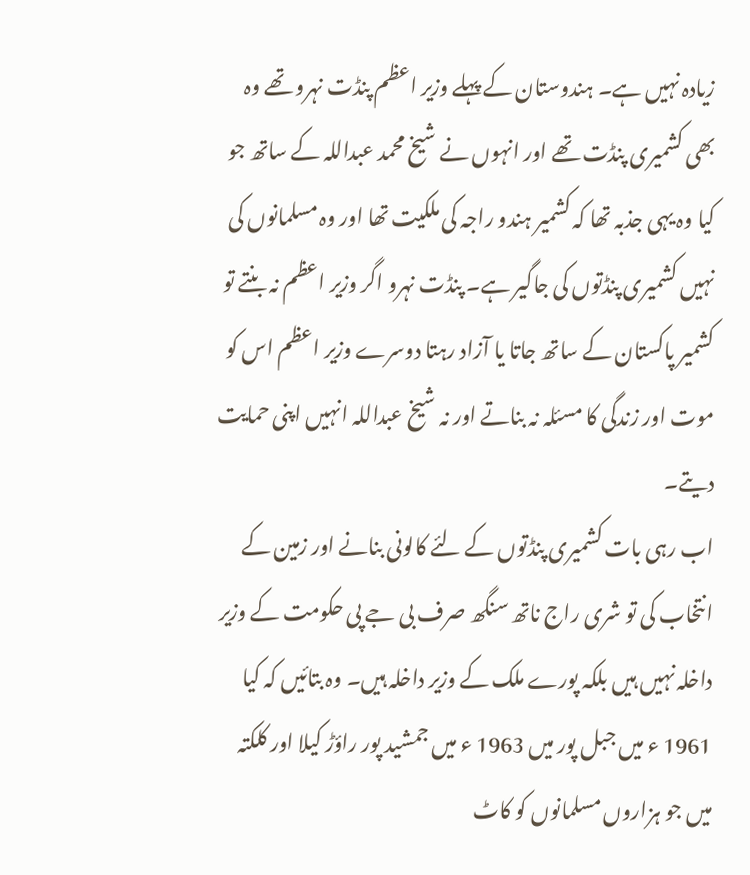زیادہ نہیں ہے۔ ہندوستان کے پہلے وزیر اعظم پنڈت نہرو تھے وہ بھی کشمیری پنڈت تھے اور انہوں نے شیخ محمد عبداللہ کے ساتھ جو کیا وہ یہی جذبہ تھا کہ کشمیر ہندو راجہ کی ملکیت تھا اور وہ مسلمانوں کی نہیں کشمیری پنڈتوں کی جاگیر ہے۔ پنڈت نہرو اگر وزیر اعظم نہ بنتے تو کشمیر پاکستان کے ساتھ جاتا یا آزاد رہتا دوسرے وزیر اعظم اس کو موت اور زندگی کا مسئلہ نہ بناتے اور نہ شیخ عبداللہ انہیں اپنی حمایت دیتے۔
اب رہی بات کشمیری پنڈتوں کے لئے کالونی بنانے اور زمین کے انتخاب کی تو شری راج ناتھ سنگھ صرف بی جے پی حکومت کے وزیر داخلہ نہیں ہیں بلکہ پورے ملک کے وزیر داخلہ ہیں۔ وہ بتائیں کہ کیا 1961 ء میں جبل پور میں 1963 ء میں جمشید پور راؤڑ کیلا اور کلکتہ میں جو ہزاروں مسلمانوں کو کاٹ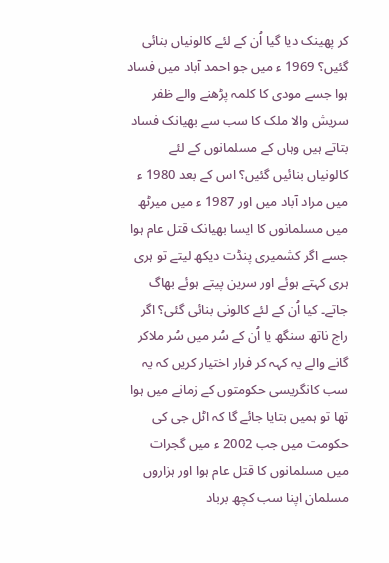کر پھینک دیا گیا اُن کے لئے کالونیاں بنائی گئیں؟ 1969 ء میں جو احمد آباد میں فساد ہوا جسے مودی کا کلمہ پڑھنے والے ظفر سریش والا ملک کا سب سے بھیانک فساد بتاتے ہیں وہاں کے مسلمانوں کے لئے کالونیاں بنائیں گئیں؟ اس کے بعد 1980 ء میں مراد آباد میں اور 1987 ء میں میرٹھ میں مسلمانوں کا ایسا بھیانک قتل عام ہوا جسے اگر کشمیری پنڈت دیکھ لیتے تو ہری ہری کہتے ہوئے اور سرین پیتے ہوئے بھاگ جاتے۔ کیا اُن کے لئے کالونی بنائی گئی؟ اگر راج ناتھ سنگھ یا اُن کے سُر میں سُر ملاکر گانے والے یہ کہہ کر فرار اختیار کریں کہ یہ سب کانگریسی حکومتوں کے زمانے میں ہوا تھا تو ہمیں بتایا جائے گا کہ اٹل جی کی حکومت میں جب 2002 ء میں گجرات میں مسلمانوں کا قتل عام ہوا اور ہزاروں مسلمان اپنا سب کچھ برباد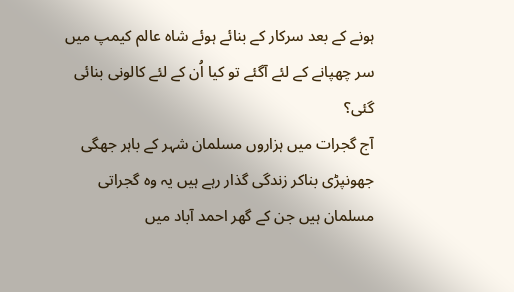ہونے کے بعد سرکار کے بنائے ہوئے شاہ عالم کیمپ میں سر چھپانے کے لئے آگئے تو کیا اُن کے لئے کالونی بنائی گئی؟
آج گجرات میں ہزاروں مسلمان شہر کے باہر جھگی جھونپڑی بناکر زندگی گذار رہے ہیں یہ وہ گجراتی مسلمان ہیں جن کے گھر احمد آباد میں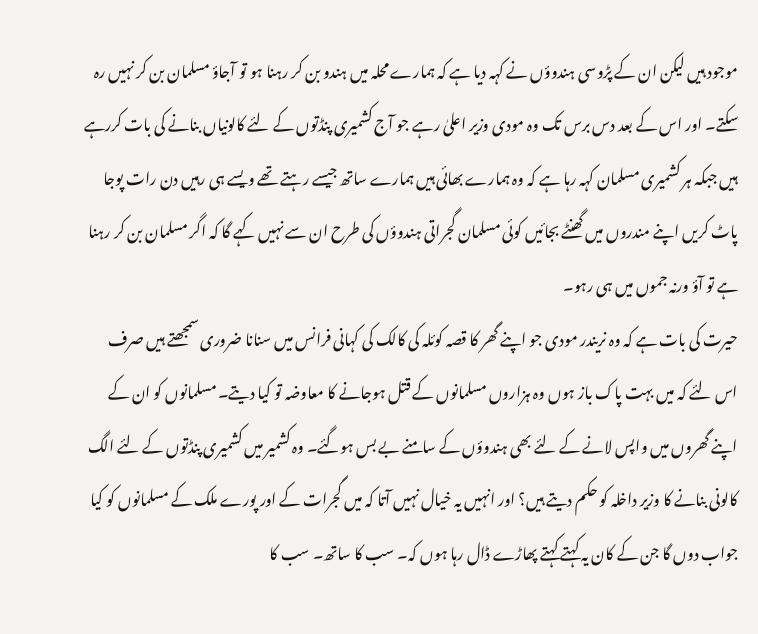موجود ہیں لیکن ان کے پڑوسی ہندوؤں نے کہہ دیا ہے کہ ہمارے محلہ میں ہندو بن کر رہنا ہو تو آجاؤ مسلمان بن کر نہیں رہ سکتے۔ اور اس کے بعد دس برس تک وہ مودی وزیر اعلیٰ رہے جو آج کشمیری پنڈتوں کے لئے کالونیاں بنانے کی بات کررہے ہیں جبکہ ہر کشمیری مسلمان کہہ رہا ہے کہ وہ ہمارے بھائی ہیں ہمارے ساتھ جیسے رہتے تھے ویسے ہی رہیں دن رات پوجا پاٹ کریں اپنے مندروں میں گھنٹے بجائیں کوئی مسلمان گجراتی ہندوؤں کی طرح ان سے نہیں کہے گا کہ اگر مسلمان بن کر رہنا ہے تو آؤ ورنہ جموں میں ہی رہو۔
حیرت کی بات ہے کہ وہ نریندر مودی جو اپنے گھر کا قصہ کوئلہ کی کالک کی کہانی فرانس میں سنانا ضروری سمجھتے ہیں صرف اس لئے کہ میں بہت پاک باز ہوں وہ ہزاروں مسلمانوں کے قتل ہوجانے کا معاوضہ تو کیا دیتے۔ مسلمانوں کو ان کے اپنے گھروں میں واپس لانے کے لئے بھی ہندوؤں کے سامنے بے بس ہوگئے۔ وہ کشمیر میں کشمیری پنڈتوں کے لئے الگ کالونی بنانے کا وزیر داخلہ کو حکم دیتے ہیں؟ اور انہیں یہ خیال نہیں آتا کہ میں گجرات کے اور پورے ملک کے مسلمانوں کو کیا جواب دوں گا جن کے کان یہ کہتے کہتے پھاڑے ڈال رہا ہوں کہ۔ سب کا ساتھ۔ سب کا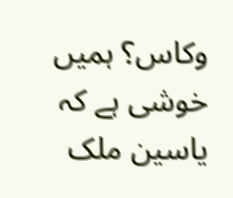وکاس؟ ہمیں خوشی ہے کہ یاسین ملک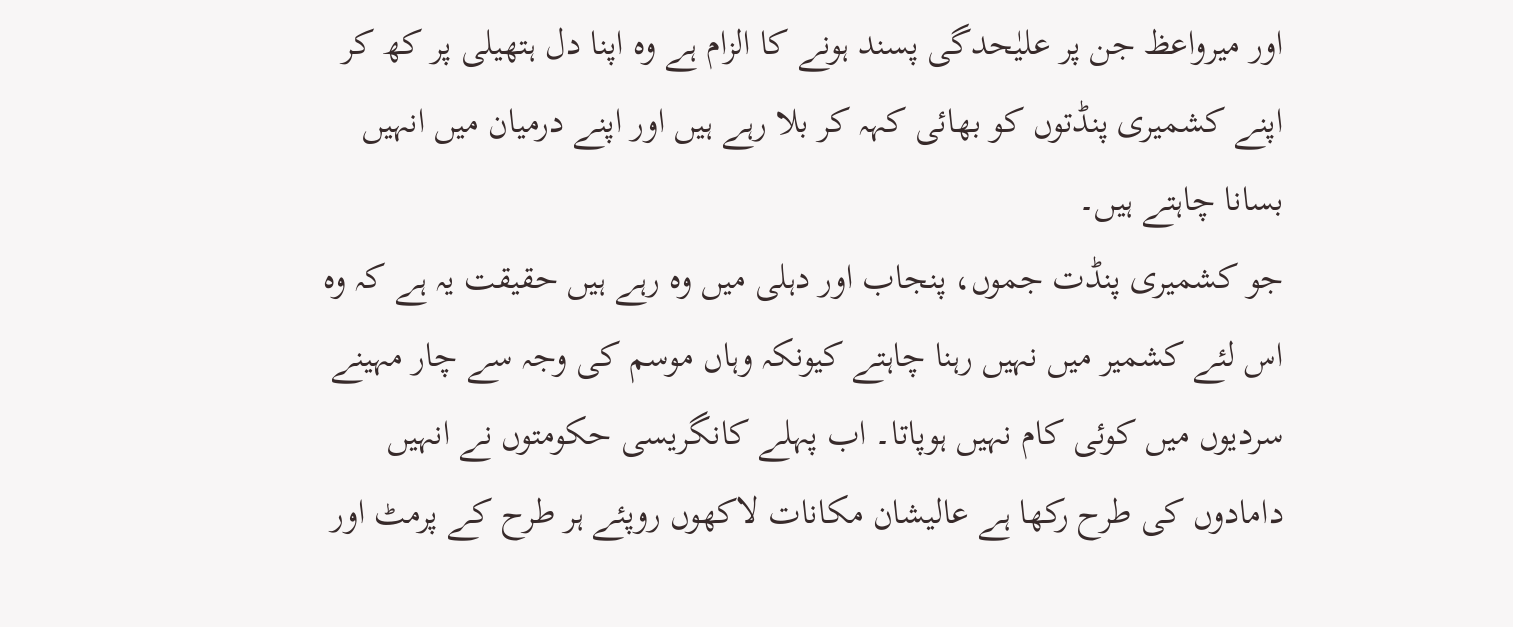اور میرواعظ جن پر علیٰحدگی پسند ہونے کا الزام ہے وہ اپنا دل ہتھیلی پر کھ کر اپنے کشمیری پنڈتوں کو بھائی کہہ کر بلا رہے ہیں اور اپنے درمیان میں انہیں بسانا چاہتے ہیں۔
جو کشمیری پنڈت جموں، پنجاب اور دہلی میں وہ رہے ہیں حقیقت یہ ہے کہ وہ اس لئے کشمیر میں نہیں رہنا چاہتے کیونکہ وہاں موسم کی وجہ سے چار مہینے سردیوں میں کوئی کام نہیں ہوپاتا۔ اب پہلے کانگریسی حکومتوں نے انہیں دامادوں کی طرح رکھا ہے عالیشان مکانات لاکھوں روپئے ہر طرح کے پرمٹ اور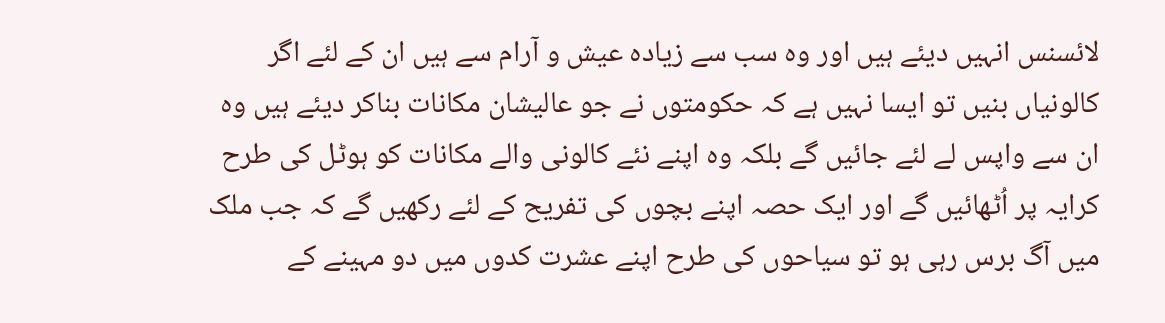لائسنس انہیں دیئے ہیں اور وہ سب سے زیادہ عیش و آرام سے ہیں ان کے لئے اگر کالونیاں بنیں تو ایسا نہیں ہے کہ حکومتوں نے جو عالیشان مکانات بناکر دیئے ہیں وہ ان سے واپس لے لئے جائیں گے بلکہ وہ اپنے نئے کالونی والے مکانات کو ہوٹل کی طرح کرایہ پر اُٹھائیں گے اور ایک حصہ اپنے بچوں کی تفریح کے لئے رکھیں گے کہ جب ملک میں آگ برس رہی ہو تو سیاحوں کی طرح اپنے عشرت کدوں میں دو مہینے کے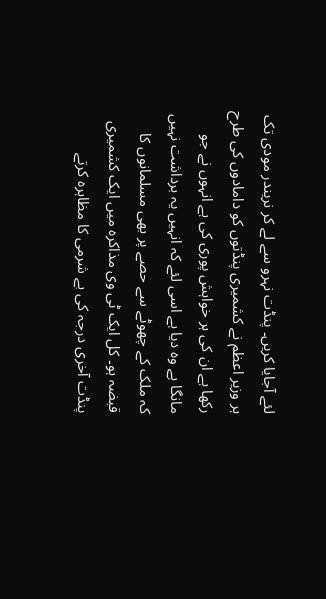لئے آجایا کریں۔ پنڈت نہرو سے لے کر نریندر مودی تک ہر وزیر اعظم نے کشمیری پنڈتوں کو دامادوں کی طرح رکھا ہے ان کی ہر خواہش پوری کی ہے انہوں نے جو مانگا ہے وہ دیا ہے اسی لئے کہ انہیں یہ برداشت نہیں کہ ملک کے چھوٹے سے حصے پر بھی مسلمانوں کا قبضہ ہو۔ کل ایک ٹی وی مذاکرہ میں ایک کشمیری پنڈت آخری درجہ کی بے شرمی کا مظاہرہ کرتے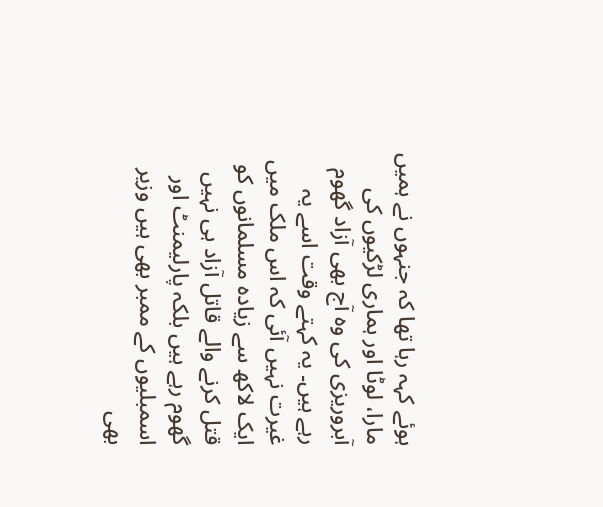ہوئے کہہ رہا تھا کہ جنہوں نے ہمیں مارا، لوٹا اور ہماری لڑکیوں کی آبروریزی کی وہ آج بھی آزاد گھوم رہے ہیں۔ یہ کہتے وقت اسے یہ غیرت نہیں آئی کہ اس ملک میں ایک لاکھ سے زیادہ مسلمانوں کو قتل کرنے والے قاتل آزاد ہی نہیں گھوم رہے ہیں بلکہ پارلیمنٹ اور اسمبلیوں کے ممبر بھی ہیں وزیر بھی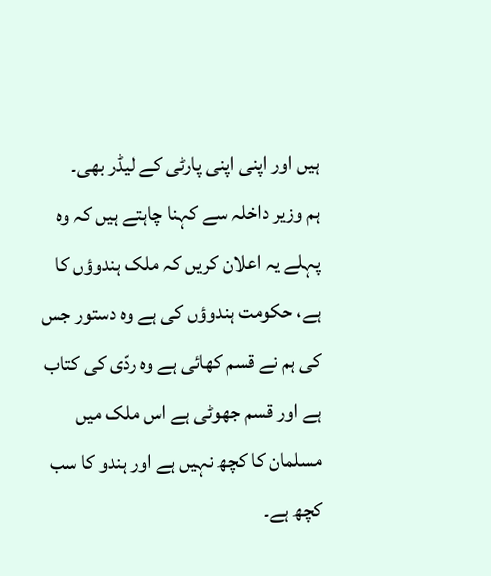ہیں اور اپنی اپنی پارٹی کے لیڈر بھی۔
ہم وزیر داخلہ سے کہنا چاہتے ہیں کہ وہ پہلے یہ اعلان کریں کہ ملک ہندوؤں کا ہے، حکومت ہندوؤں کی ہے وہ دستور جس کی ہم نے قسم کھائی ہے وہ ردّی کی کتاب ہے اور قسم جھوٹی ہے اس ملک میں مسلمان کا کچھ نہیں ہے اور ہندو کا سب کچھ ہے۔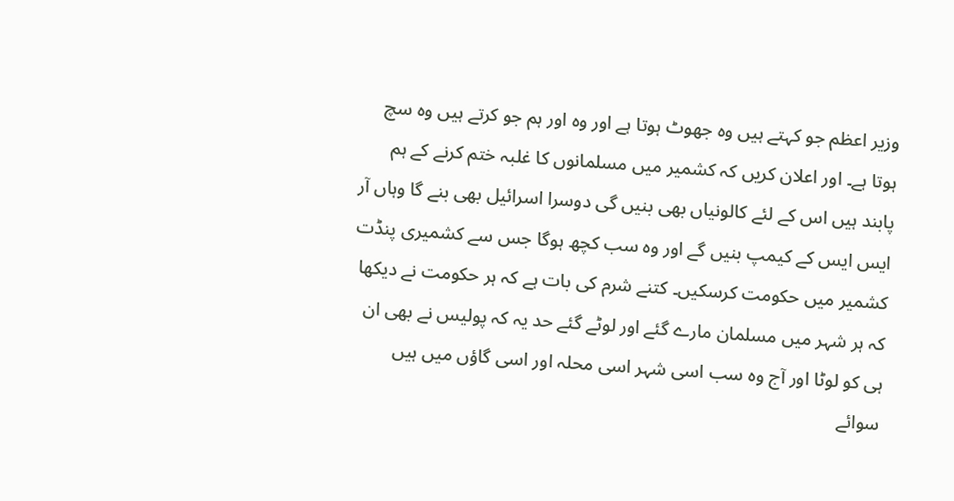وزیر اعظم جو کہتے ہیں وہ جھوٹ ہوتا ہے اور وہ اور ہم جو کرتے ہیں وہ سچ ہوتا ہے۔ اور اعلان کریں کہ کشمیر میں مسلمانوں کا غلبہ ختم کرنے کے ہم پابند ہیں اس کے لئے کالونیاں بھی بنیں گی دوسرا اسرائیل بھی بنے گا وہاں آر ایس ایس کے کیمپ بنیں گے اور وہ سب کچھ ہوگا جس سے کشمیری پنڈت کشمیر میں حکومت کرسکیں۔ کتنے شرم کی بات ہے کہ ہر حکومت نے دیکھا کہ ہر شہر میں مسلمان مارے گئے اور لوٹے گئے حد یہ کہ پولیس نے بھی ان ہی کو لوٹا اور آج وہ سب اسی شہر اسی محلہ اور اسی گاؤں میں ہیں سوائے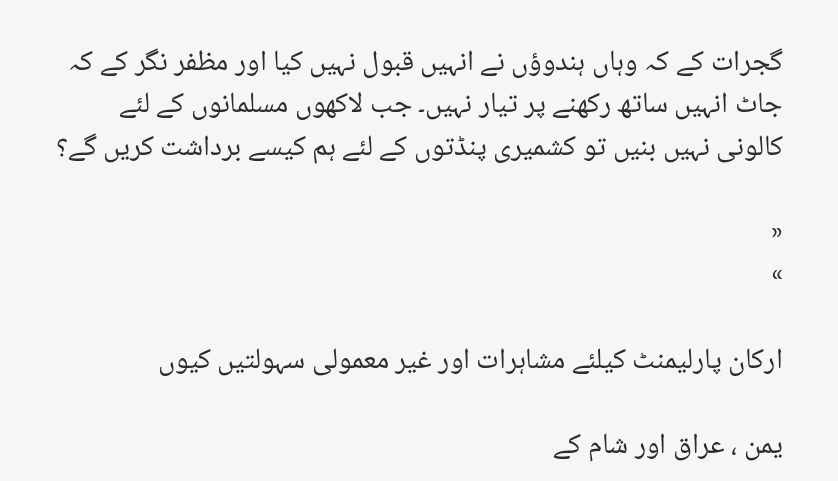گجرات کے کہ وہاں ہندوؤں نے انہیں قبول نہیں کیا اور مظفر نگر کے کہ جاٹ انہیں ساتھ رکھنے پر تیار نہیں۔ جب لاکھوں مسلمانوں کے لئے کالونی نہیں بنیں تو کشمیری پنڈتوں کے لئے ہم کیسے برداشت کریں گے؟

«
»

ارکان پارلیمنٹ کیلئے مشاہرات اور غیر معمولی سہولتیں کیوں

یمن ، عراق اور شام کے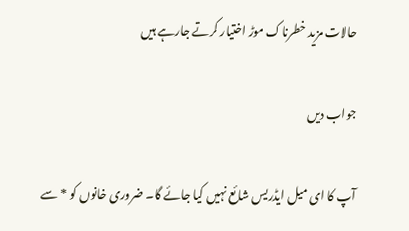حالات مزید خطرناک موڑ اختیار کرتے جارہے ہیں

جواب دیں

آپ کا ای میل ایڈریس شائع نہیں کیا جائے گا۔ ضروری خانوں کو * سے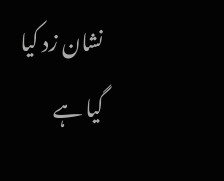نشان زد کیا گیا ہے